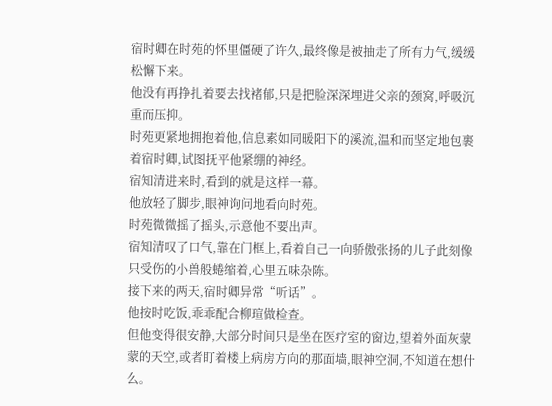宿时卿在时苑的怀里僵硬了许久,最终像是被抽走了所有力气,缓缓松懈下来。
他没有再挣扎着要去找褚郁,只是把脸深深埋进父亲的颈窝,呼吸沉重而压抑。
时苑更紧地拥抱着他,信息素如同暖阳下的溪流,温和而坚定地包裹着宿时卿,试图抚平他紧绷的神经。
宿知清进来时,看到的就是这样一幕。
他放轻了脚步,眼神询问地看向时苑。
时苑微微摇了摇头,示意他不要出声。
宿知清叹了口气,靠在门框上,看着自己一向骄傲张扬的儿子此刻像只受伤的小兽般蜷缩着,心里五味杂陈。
接下来的两天,宿时卿异常“听话”。
他按时吃饭,乖乖配合柳瑄做检查。
但他变得很安静,大部分时间只是坐在医疗室的窗边,望着外面灰蒙蒙的天空,或者盯着楼上病房方向的那面墙,眼神空洞,不知道在想什么。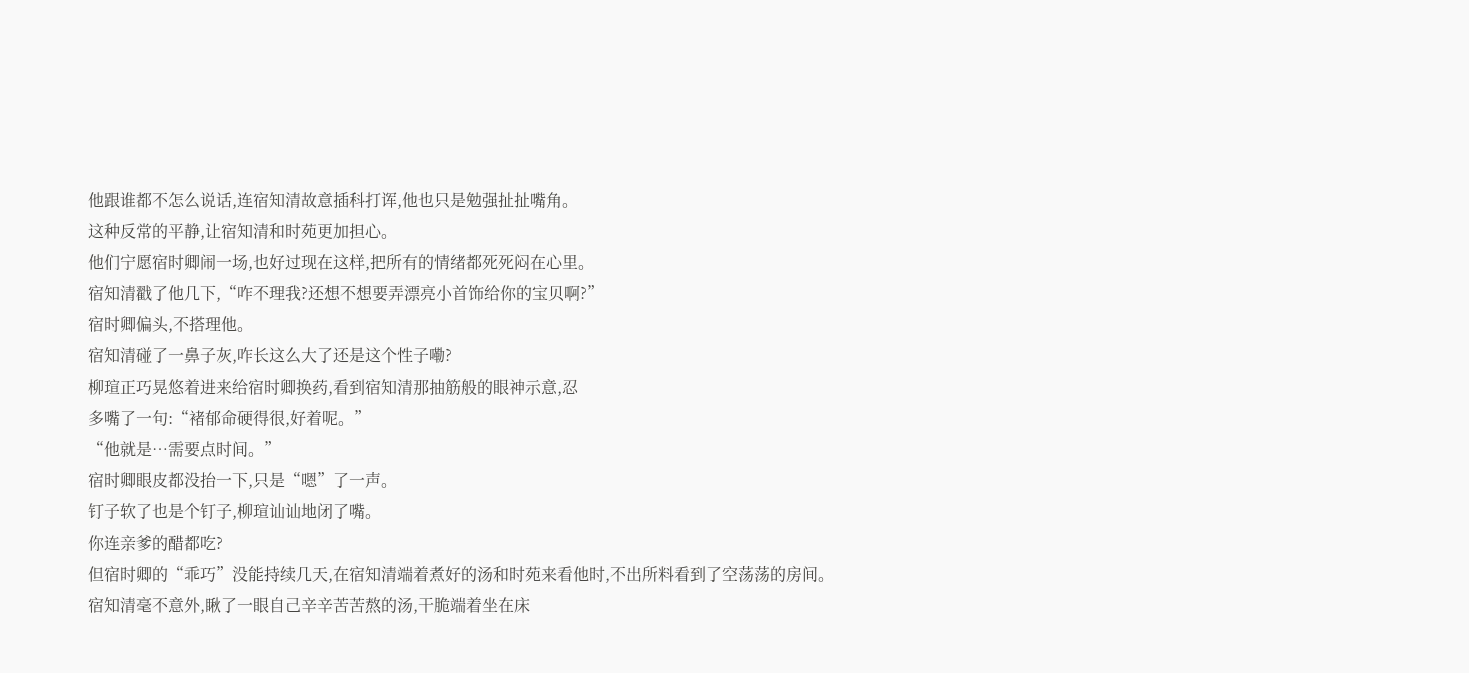他跟谁都不怎么说话,连宿知清故意插科打诨,他也只是勉强扯扯嘴角。
这种反常的平静,让宿知清和时苑更加担心。
他们宁愿宿时卿闹一场,也好过现在这样,把所有的情绪都死死闷在心里。
宿知清戳了他几下,“咋不理我?还想不想要弄漂亮小首饰给你的宝贝啊?”
宿时卿偏头,不搭理他。
宿知清碰了一鼻子灰,咋长这么大了还是这个性子嘞?
柳瑄正巧晃悠着进来给宿时卿换药,看到宿知清那抽筋般的眼神示意,忍
多嘴了一句:“褚郁命硬得很,好着呢。”
“他就是…需要点时间。”
宿时卿眼皮都没抬一下,只是“嗯”了一声。
钉子软了也是个钉子,柳瑄讪讪地闭了嘴。
你连亲爹的醋都吃?
但宿时卿的“乖巧”没能持续几天,在宿知清端着煮好的汤和时苑来看他时,不出所料看到了空荡荡的房间。
宿知清毫不意外,瞅了一眼自己辛辛苦苦熬的汤,干脆端着坐在床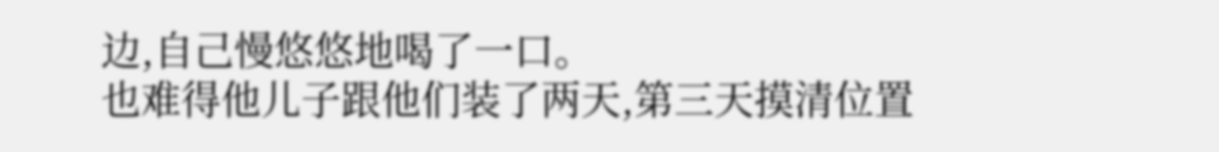边,自己慢悠悠地喝了一口。
也难得他儿子跟他们装了两天,第三天摸清位置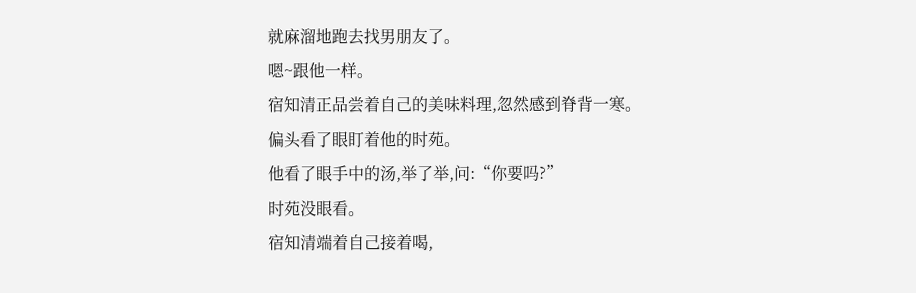就麻溜地跑去找男朋友了。
嗯~跟他一样。
宿知清正品尝着自己的美味料理,忽然感到脊背一寒。
偏头看了眼盯着他的时苑。
他看了眼手中的汤,举了举,问:“你要吗?”
时苑没眼看。
宿知清端着自己接着喝,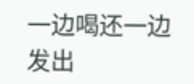一边喝还一边发出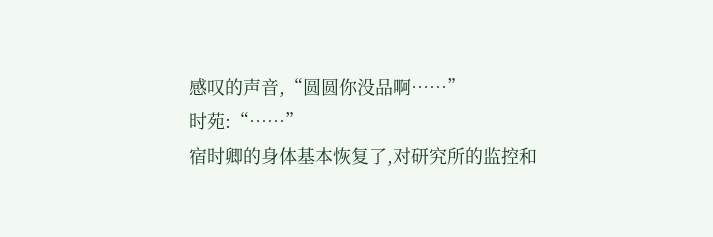感叹的声音,“圆圆你没品啊……”
时苑:“……”
宿时卿的身体基本恢复了,对研究所的监控和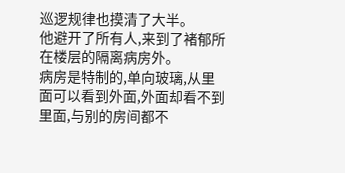巡逻规律也摸清了大半。
他避开了所有人,来到了褚郁所在楼层的隔离病房外。
病房是特制的,单向玻璃,从里面可以看到外面,外面却看不到里面,与别的房间都不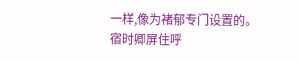一样,像为褚郁专门设置的。
宿时卿屏住呼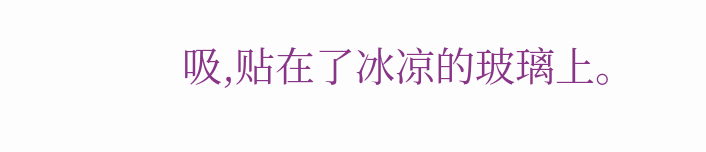吸,贴在了冰凉的玻璃上。